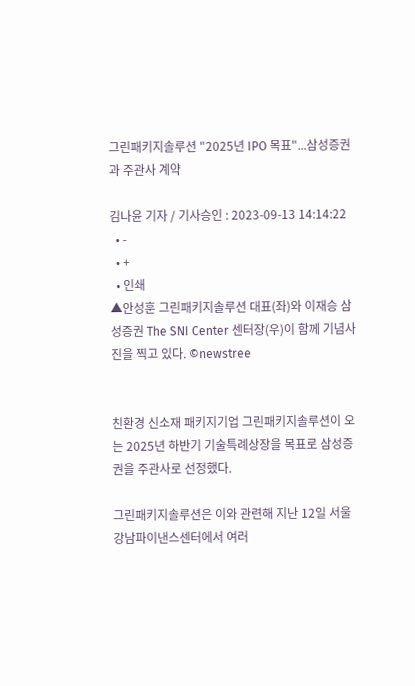그린패키지솔루션 "2025년 IPO 목표"...삼성증권과 주관사 계약

김나윤 기자 / 기사승인 : 2023-09-13 14:14:22
  • -
  • +
  • 인쇄
▲안성훈 그린패키지솔루션 대표(좌)와 이재승 삼성증권 The SNI Center 센터장(우)이 함께 기념사진을 찍고 있다. ©newstree


친환경 신소재 패키지기업 그린패키지솔루션이 오는 2025년 하반기 기술특례상장을 목표로 삼성증권을 주관사로 선정했다.

그린패키지솔루션은 이와 관련해 지난 12일 서울 강남파이낸스센터에서 여러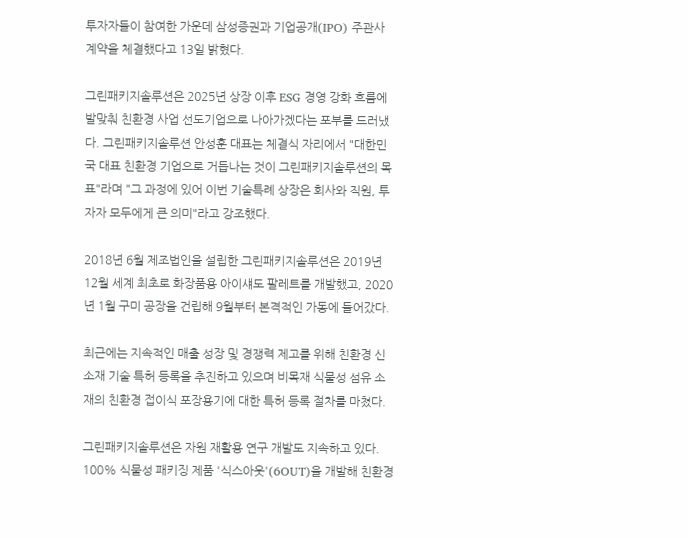투자자들이 참여한 가운데 삼성증권과 기업공개(IPO) 주관사 계약을 체결했다고 13일 밝혔다.

그린패키지솔루션은 2025년 상장 이후 ESG 경영 강화 흐름에 발맞춰 친환경 사업 선도기업으로 나아가겠다는 포부를 드러냈다. 그린패키지솔루션 안성훈 대표는 체결식 자리에서 "대한민국 대표 친환경 기업으로 거듭나는 것이 그린패키지솔루션의 목표"라며 "그 과정에 있어 이번 기술특례 상장은 회사와 직원, 투자자 모두에게 큰 의미"라고 강조했다.

2018년 6월 제조법인을 설립한 그린패키지솔루션은 2019년 12월 세계 최초로 화장품용 아이섀도 팔레트를 개발했고, 2020년 1월 구미 공장을 건립해 9월부터 본격적인 가동에 들어갔다.

최근에는 지속적인 매출 성장 및 경쟁력 제고를 위해 친환경 신소재 기술 특허 등록을 추진하고 있으며 비목재 식물성 섬유 소재의 친환경 접이식 포장용기에 대한 특허 등록 절차를 마쳤다.

그린패키지솔루션은 자원 재활용 연구 개발도 지속하고 있다. 100% 식물성 패키징 제품 '식스아웃'(6OUT)을 개발해 친환경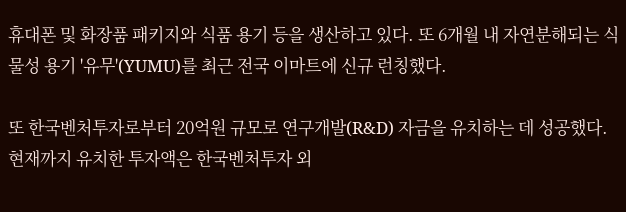휴대폰 및 화장품 패키지와 식품 용기 등을 생산하고 있다. 또 6개월 내 자연분해되는 식물성 용기 '유무'(YUMU)를 최근 전국 이마트에 신규 런칭했다.

또 한국벤처투자로부터 20억원 규모로 연구개발(R&D) 자금을 유치하는 데 성공했다. 현재까지 유치한 투자액은 한국벤처투자 외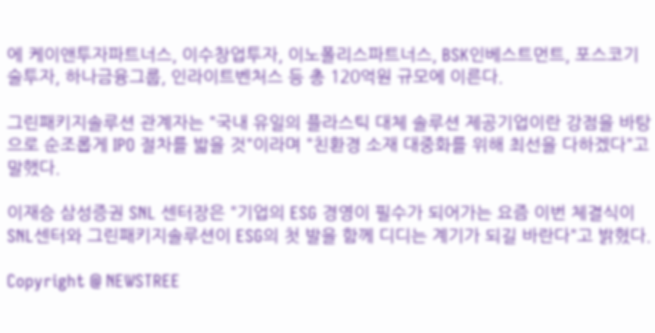에 케이앤투자파트너스, 이수창업투자, 이노폴리스파트너스, BSK인베스트먼트, 포스코기술투자, 하나금융그룹, 인라이트벤처스 등 총 120억원 규모에 이른다.

그린패키지솔루션 관계자는 "국내 유일의 플라스틱 대체 솔루션 제공기업이란 강점을 바탕으로 순조롭게 IPO 절차를 밟을 것"이라며 "친환경 소재 대중화를 위해 최선을 다하겠다"고 말했다.

이재승 삼성증권 SNL 센터장은 "기업의 ESG 경영이 필수가 되어가는 요즘 이번 체결식이 SNL센터와 그린패키지솔루션이 ESG의 첫 발을 함께 디디는 계기가 되길 바란다"고 밝혔다.

Copyright @ NEWSTREE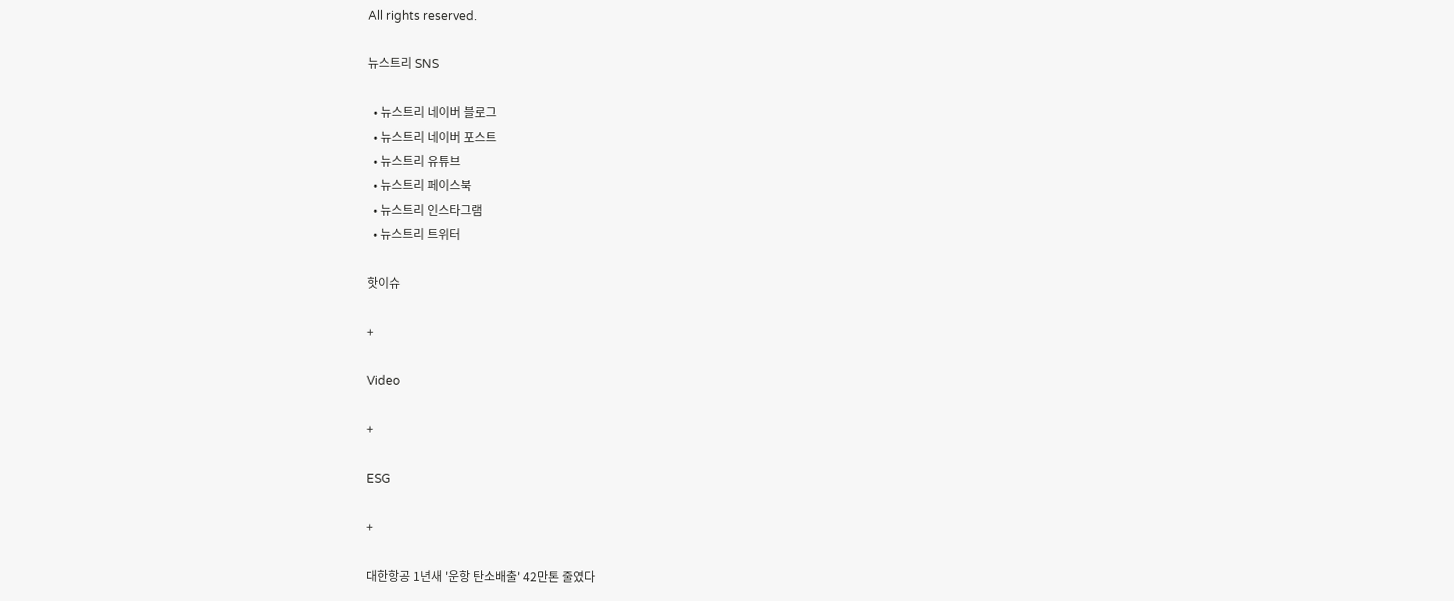All rights reserved.

뉴스트리 SNS

  • 뉴스트리 네이버 블로그
  • 뉴스트리 네이버 포스트
  • 뉴스트리 유튜브
  • 뉴스트리 페이스북
  • 뉴스트리 인스타그램
  • 뉴스트리 트위터

핫이슈

+

Video

+

ESG

+

대한항공 1년새 '운항 탄소배출' 42만톤 줄였다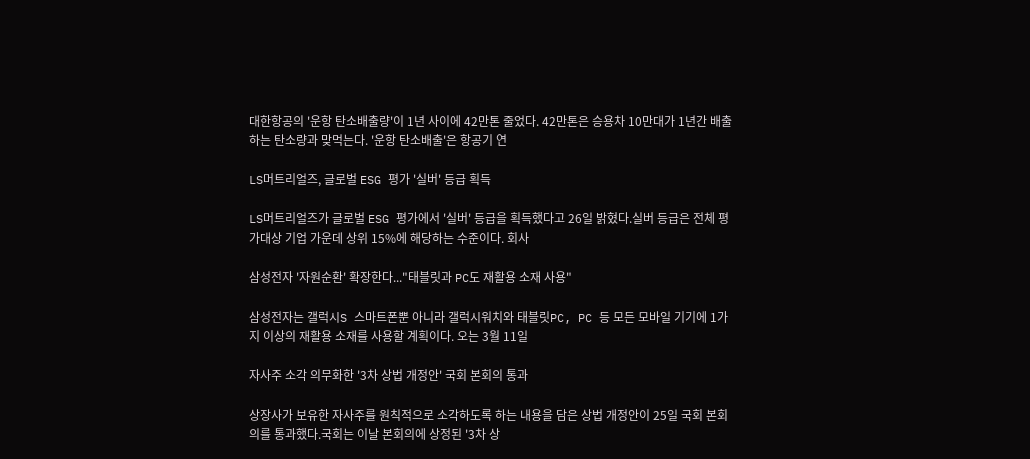대한항공의 '운항 탄소배출량'이 1년 사이에 42만톤 줄었다. 42만톤은 승용차 10만대가 1년간 배출하는 탄소량과 맞먹는다. '운항 탄소배출'은 항공기 연

LS머트리얼즈, 글로벌 ESG 평가 '실버' 등급 획득

LS머트리얼즈가 글로벌 ESG 평가에서 '실버' 등급을 획득했다고 26일 밝혔다.실버 등급은 전체 평가대상 기업 가운데 상위 15%에 해당하는 수준이다. 회사

삼성전자 '자원순환' 확장한다..."태블릿과 PC도 재활용 소재 사용"

삼성전자는 갤럭시S 스마트폰뿐 아니라 갤럭시워치와 태블릿PC, PC 등 모든 모바일 기기에 1가지 이상의 재활용 소재를 사용할 계획이다. 오는 3월 11일

자사주 소각 의무화한 '3차 상법 개정안' 국회 본회의 통과

상장사가 보유한 자사주를 원칙적으로 소각하도록 하는 내용을 담은 상법 개정안이 25일 국회 본회의를 통과했다.국회는 이날 본회의에 상정된 '3차 상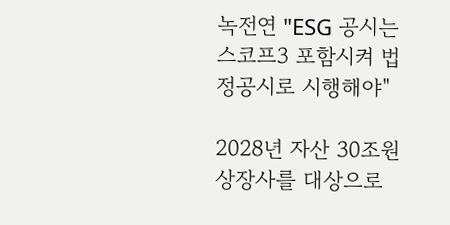녹전연 "ESG 공시는 스코프3 포함시켜 법정공시로 시행해야"

2028년 자산 30조원 상장사를 대상으로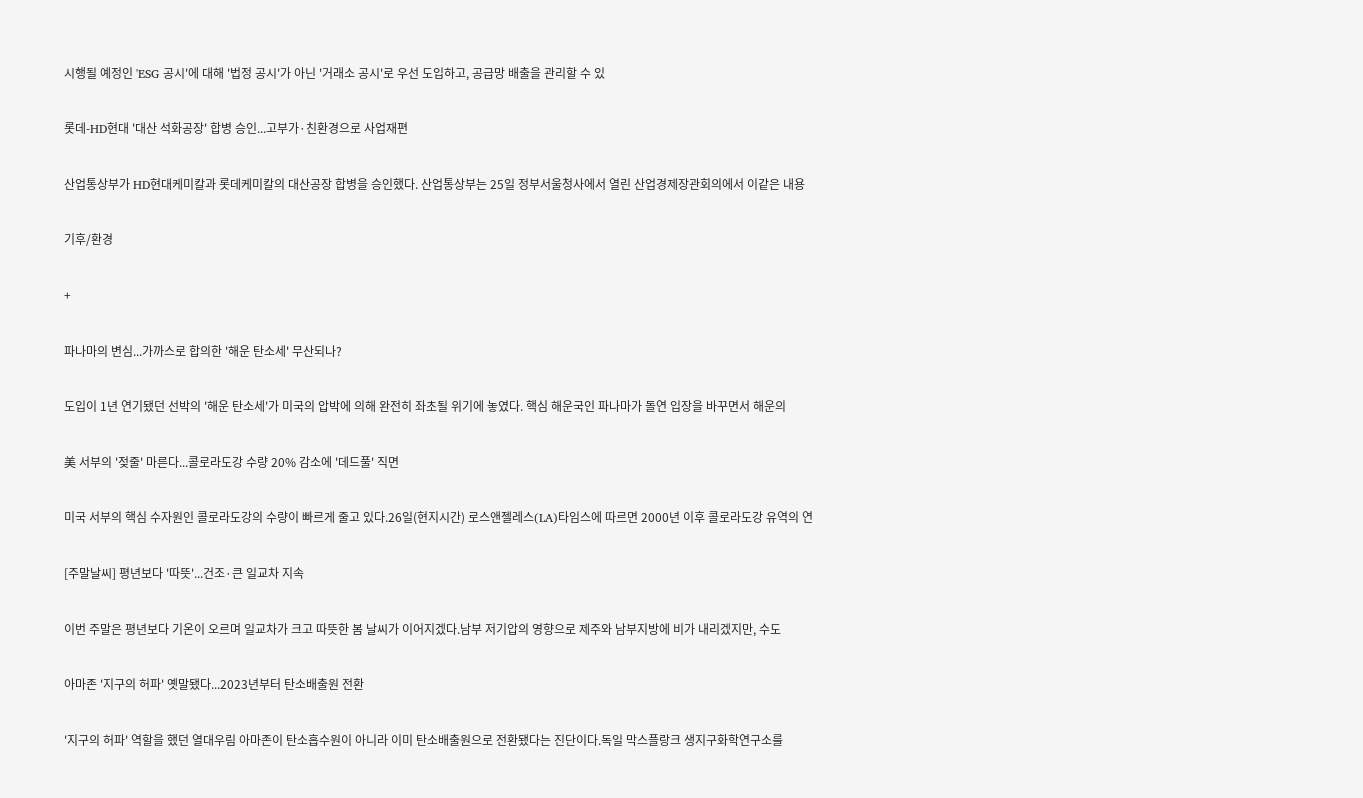시행될 예정인 'ESG 공시'에 대해 '법정 공시'가 아닌 '거래소 공시'로 우선 도입하고, 공급망 배출을 관리할 수 있

롯데-HD현대 '대산 석화공장' 합병 승인...고부가·친환경으로 사업재편

산업통상부가 HD현대케미칼과 롯데케미칼의 대산공장 합병을 승인했다. 산업통상부는 25일 정부서울청사에서 열린 산업경제장관회의에서 이같은 내용

기후/환경

+

파나마의 변심...가까스로 합의한 '해운 탄소세' 무산되나?

도입이 1년 연기됐던 선박의 '해운 탄소세'가 미국의 압박에 의해 완전히 좌초될 위기에 놓였다. 핵심 해운국인 파나마가 돌연 입장을 바꾸면서 해운의

美 서부의 '젖줄' 마른다...콜로라도강 수량 20% 감소에 '데드풀' 직면

미국 서부의 핵심 수자원인 콜로라도강의 수량이 빠르게 줄고 있다.26일(현지시간) 로스앤젤레스(LA)타임스에 따르면 2000년 이후 콜로라도강 유역의 연

[주말날씨] 평년보다 '따뜻'...건조·큰 일교차 지속

이번 주말은 평년보다 기온이 오르며 일교차가 크고 따뜻한 봄 날씨가 이어지겠다.남부 저기압의 영향으로 제주와 남부지방에 비가 내리겠지만, 수도

아마존 '지구의 허파' 옛말됐다...2023년부터 탄소배출원 전환

'지구의 허파' 역할을 했던 열대우림 아마존이 탄소흡수원이 아니라 이미 탄소배출원으로 전환됐다는 진단이다.독일 막스플랑크 생지구화학연구소를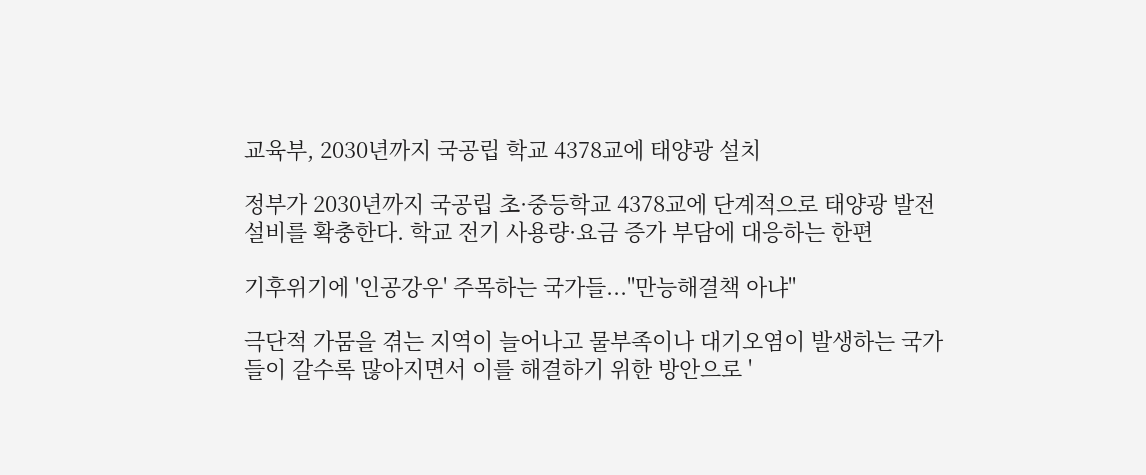교육부, 2030년까지 국공립 학교 4378교에 태양광 설치

정부가 2030년까지 국공립 초·중등학교 4378교에 단계적으로 태양광 발전 설비를 확충한다. 학교 전기 사용량·요금 증가 부담에 대응하는 한편

기후위기에 '인공강우' 주목하는 국가들..."만능해결책 아냐"

극단적 가뭄을 겪는 지역이 늘어나고 물부족이나 대기오염이 발생하는 국가들이 갈수록 많아지면서 이를 해결하기 위한 방안으로 '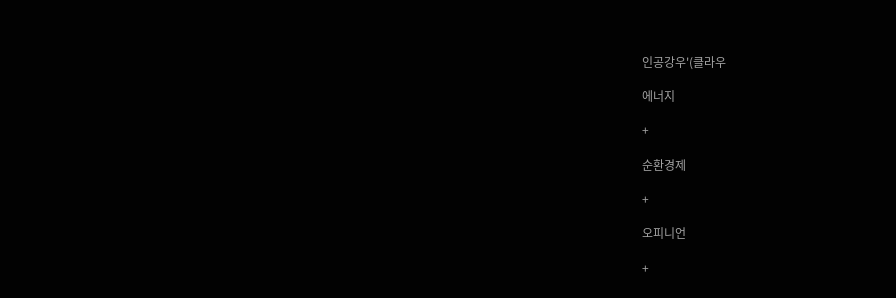인공강우'(클라우

에너지

+

순환경제

+

오피니언

+